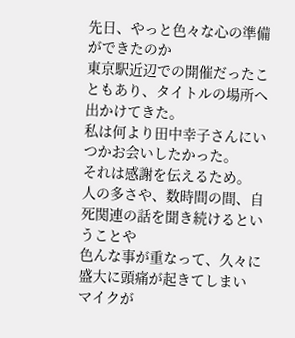先日、やっと色々な心の準備ができたのか
東京駅近辺での開催だったこともあり、タイトルの場所へ出かけてきた。
私は何より田中幸子さんにいつかお会いしたかった。
それは感謝を伝えるため。
人の多さや、数時間の間、自死関連の話を聞き続けるということや
色んな事が重なって、久々に盛大に頭痛が起きてしまい
マイクが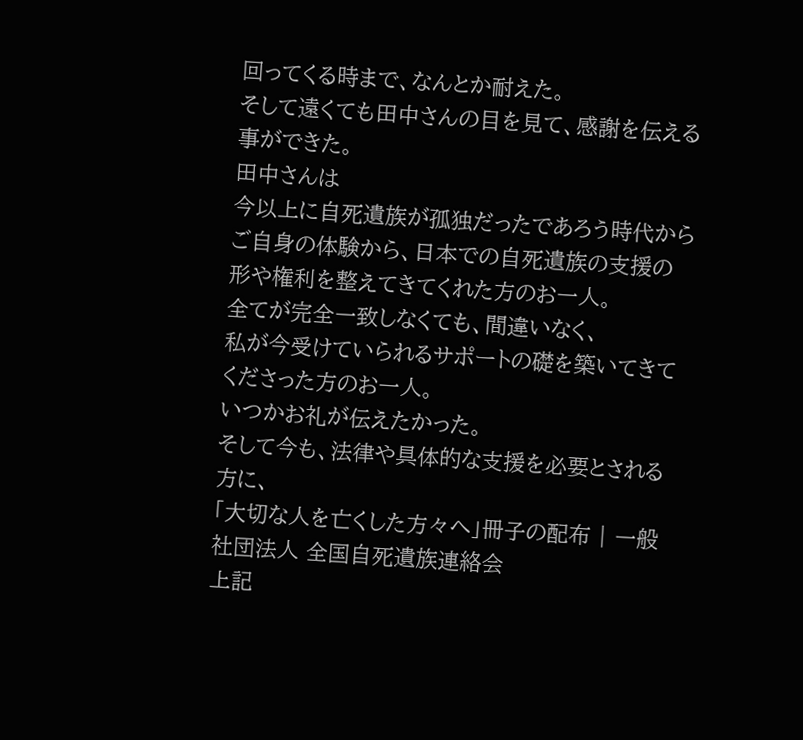回ってくる時まで、なんとか耐えた。
そして遠くても田中さんの目を見て、感謝を伝える事ができた。
田中さんは
今以上に自死遺族が孤独だったであろう時代から
ご自身の体験から、日本での自死遺族の支援の形や権利を整えてきてくれた方のお一人。
全てが完全一致しなくても、間違いなく、
私が今受けていられるサポートの礎を築いてきてくださった方のお一人。
いつかお礼が伝えたかった。
そして今も、法律や具体的な支援を必要とされる方に、
「大切な人を亡くした方々へ」冊子の配布 | 一般社団法人 全国自死遺族連絡会
上記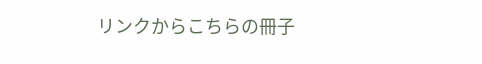リンクからこちらの冊子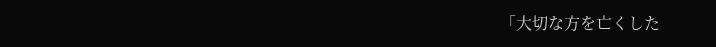「大切な方を亡くした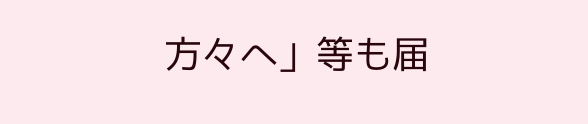方々へ」等も届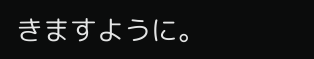きますように。